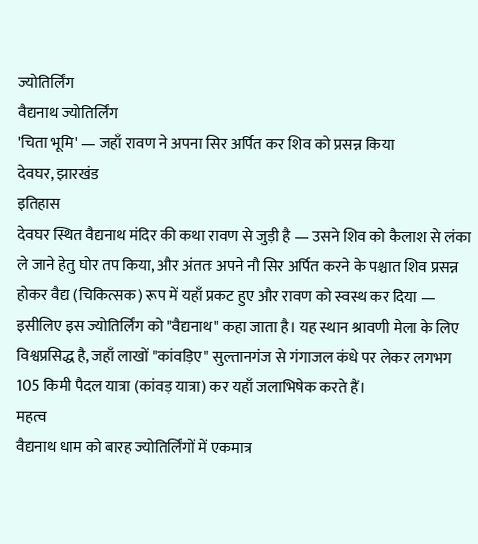ज्योतिर्लिंग
वैद्यनाथ ज्योतिर्लिंग
'चिता भूमि' — जहाँ रावण ने अपना सिर अर्पित कर शिव को प्रसन्न किया
देवघर, झारखंड
इतिहास
देवघर स्थित वैद्यनाथ मंदिर की कथा रावण से जुड़ी है — उसने शिव को कैलाश से लंका ले जाने हेतु घोर तप किया, और अंततः अपने नौ सिर अर्पित करने के पश्चात शिव प्रसन्न होकर वैद्य (चिकित्सक) रूप में यहाँ प्रकट हुए और रावण को स्वस्थ कर दिया — इसीलिए इस ज्योतिर्लिंग को "वैद्यनाथ" कहा जाता है। यह स्थान श्रावणी मेला के लिए विश्वप्रसिद्ध है, जहाँ लाखों "कांवड़िए" सुल्तानगंज से गंगाजल कंधे पर लेकर लगभग 105 किमी पैदल यात्रा (कांवड़ यात्रा) कर यहाँ जलाभिषेक करते हैं।
महत्व
वैद्यनाथ धाम को बारह ज्योतिर्लिंगों में एकमात्र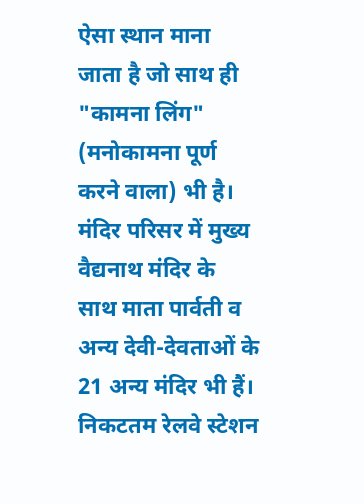ऐसा स्थान माना जाता है जो साथ ही "कामना लिंग" (मनोकामना पूर्ण करने वाला) भी है। मंदिर परिसर में मुख्य वैद्यनाथ मंदिर के साथ माता पार्वती व अन्य देवी-देवताओं के 21 अन्य मंदिर भी हैं।
निकटतम रेलवे स्टेशन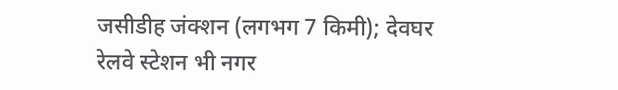जसीडीह जंक्शन (लगभग 7 किमी); देवघर रेलवे स्टेशन भी नगर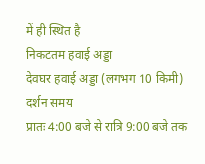में ही स्थित है
निकटतम हवाई अड्डा
देवघर हवाई अड्डा (लगभग 10 किमी)
दर्शन समय
प्रातः 4:00 बजे से रात्रि 9:00 बजे तक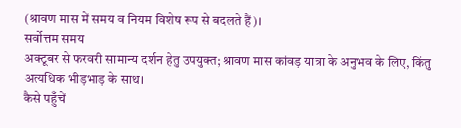(श्रावण मास में समय व नियम विशेष रूप से बदलते हैं)।
सर्वोत्तम समय
अक्टूबर से फरवरी सामान्य दर्शन हेतु उपयुक्त; श्रावण मास कांवड़ यात्रा के अनुभव के लिए, किंतु अत्यधिक भीड़भाड़ के साथ।
कैसे पहुँचें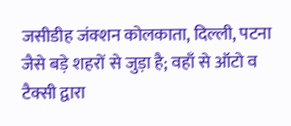जसीडीह जंक्शन कोलकाता, दिल्ली, पटना जैसे बड़े शहरों से जुड़ा है; वहाँ से ऑटो व टैक्सी द्वारा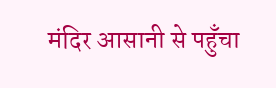मंदिर आसानी से पहुँचा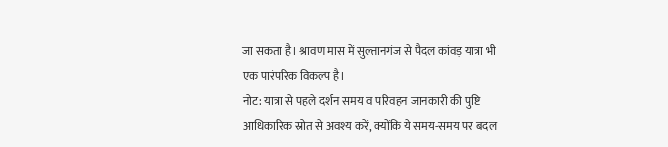जा सकता है। श्रावण मास में सुल्तानगंज से पैदल कांवड़ यात्रा भी एक पारंपरिक विकल्प है।
नोट: यात्रा से पहले दर्शन समय व परिवहन जानकारी की पुष्टि आधिकारिक स्रोत से अवश्य करें, क्योंकि ये समय-समय पर बदल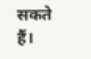सकते हैं।